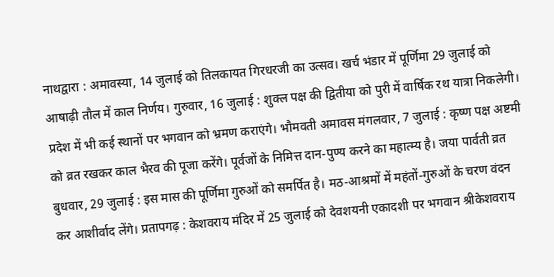नाथद्वारा : अमावस्या, 14 जुलाई को तिलकायत गिरधरजी का उत्सव। खर्च भंडार में पूर्णिमा 29 जुलाई को आषाढ़ी तौल में काल निर्णय। गुरुवार, 16 जुलाई : शुक्ल पक्ष की द्वितीया को पुरी में वार्षिक रथ यात्रा निकलेगी। प्रदेश में भी कई स्थानों पर भगवान को भ्रमण कराएंगे। भौमवती अमावस मंगलवार, 7 जुलाई : कृष्ण पक्ष अष्टमी को व्रत रखकर काल भैरव की पूजा करेंगे। पूर्वजों के निमित्त दान-पुण्य करने का महात्म्य है। जया पार्वती व्रत बुधवार, 29 जुलाई : इस मास की पूर्णिमा गुरुओं को समर्पित है। मठ-आश्रमों में महंतों-गुरुओं के चरण वंदन कर आशीर्वाद लेंगे। प्रतापगढ़ : केशवराय मंदिर में 25 जुलाई को देवशयनी एकादशी पर भगवान श्रीकेशवराय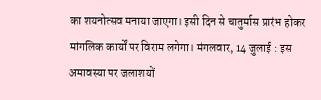का शयनोत्सव मनाया जाएगा। इसी दिन से चातुर्मास प्रारंभ होकर मांगलिक कार्यों पर विराम लगेगा। मंगलवार, 14 जुलाई : इस अमावस्या पर जलाशयों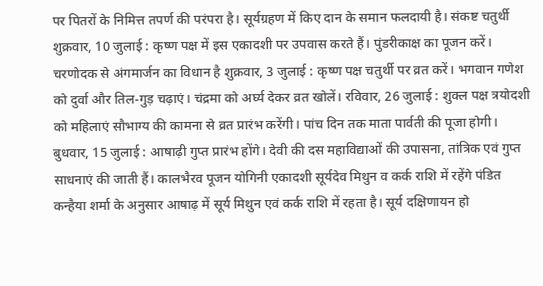पर पितरों के निमित्त तपर्ण की परंपरा है। सूर्यग्रहण में किए दान के समान फलदायी है। संकष्ट चतुर्थी शुक्रवार, 10 जुलाई : कृष्ण पक्ष में इस एकादशी पर उपवास करते हैं। पुंडरीकाक्ष का पूजन करें। चरणोदक से अंगमार्जन का विधान है शुक्रवार, 3 जुलाई : कृष्ण पक्ष चतुर्थी पर व्रत करें। भगवान गणेश को दुर्वा और तिल-गुड़ चढ़ाएं। चंद्रमा को अर्घ्य देकर व्रत खोलें। रविवार, 26 जुलाई : शुक्ल पक्ष त्रयोदशी को महिलाएं सौभाग्य की कामना से व्रत प्रारंभ करेंगी। पांच दिन तक माता पार्वती की पूजा होगी। बुधवार, 15 जुलाई : आषाढ़ी गुप्त प्रारंभ होंगे। देवी की दस महाविद्याओं की उपासना, तांत्रिक एवं गुप्त साधनाएं की जाती हैं। कालभैरव पूजन योगिनी एकादशी सूर्यदेव मिथुन व कर्क राशि में रहेंगे पंडित कन्हैया शर्मा के अनुसार आषाढ़ में सूर्य मिथुन एवं कर्क राशि में रहता है। सूर्य दक्षिणायन हो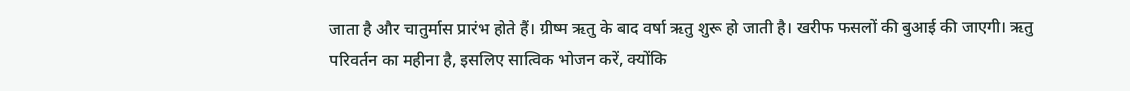जाता है और चातुर्मास प्रारंभ होते हैं। ग्रीष्म ऋतु के बाद वर्षा ऋतु शुरू हो जाती है। खरीफ फसलों की बुआई की जाएगी। ऋतु परिवर्तन का महीना है, इसलिए सात्विक भोजन करें, क्योंकि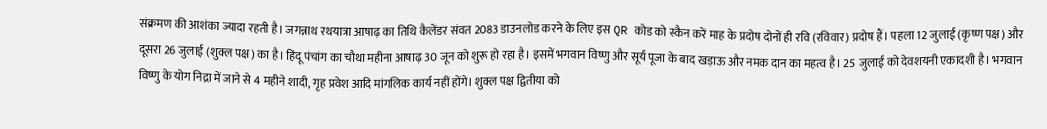संक्रमण की आशंका ज्यादा रहती है। जगन्नाथ रथयात्रा आषाढ़ का तिथि कैलेंडर संवत 2083 डाउनलोड करने के लिए इस QR कोड को स्कैन करें माह के प्रदोष दोनों ही रवि (रविवार) प्रदोष हैं। पहला 12 जुलाई (कृष्ण पक्ष) और दूसरा 26 जुलाई (शुक्ल पक्ष) का है। हिंदू पंचांग का चौथा महीना आषाढ़ 30 जून को शुरू हो रहा है। इसमें भगवान विष्णु और सूर्य पूजा के बाद खड़ाऊ और नमक दान का महत्व है। 25 जुलाई को देवशयनी एकादशी है। भगवान विष्णु के योग निद्रा में जाने से 4 महीने शादी, गृह प्रवेश आदि मांगलिक कार्य नहीं होंगे। शुक्ल पक्ष द्वितीया को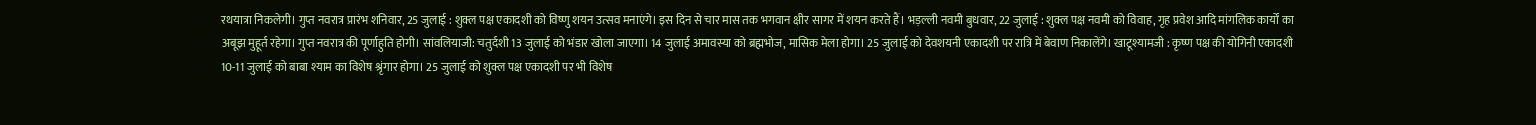रथयात्रा निकलेगी। गुप्त नवरात्र प्रारंभ शनिवार, 25 जुलाई : शुक्ल पक्ष एकादशी को विष्णु शयन उत्सव मनाएंगे। इस दिन से चार मास तक भगवान क्षीर सागर में शयन करते हैं। भड़ल्ली नवमी बुधवार, 22 जुलाई : शुक्ल पक्ष नवमी को विवाह, गृह प्रवेश आदि मांगलिक कार्यों का अबूझ मुहूर्त रहेगा। गुप्त नवरात्र की पूर्णाहुति होगी। सांवलियाजी: चतुर्दशी 13 जुलाई को भंडार खोला जाएगा। 14 जुलाई अमावस्या को ब्रह्मभोज, मासिक मेला होगा। 25 जुलाई को देवशयनी एकादशी पर रात्रि में बेवाण निकालेंगे। खाटूश्यामजी : कृष्ण पक्ष की योगिनी एकादशी 10-11 जुलाई को बाबा श्याम का विशेष श्रृंगार होगा। 25 जुलाई को शुक्ल पक्ष एकादशी पर भी विशेष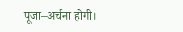पूजा–अर्चना होगी।